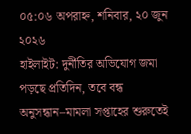০৫:০৬ অপরাহ্ন, শনিবার, ২০ জুন ২০২৬
হাইলাইট: দুর্নীতির অভিযোগ জমা পড়ছে প্রতিদিন, তবে বন্ধ অনুসন্ধান–মামলা সপ্তাহের শুরুতেই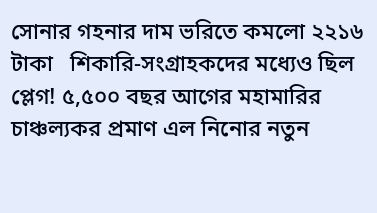সোনার গহনার দাম ভরিতে কমলো ২২১৬ টাকা   শিকারি-সংগ্রাহকদের মধ্যেও ছিল প্লেগ! ৫,৫০০ বছর আগের মহামারির চাঞ্চল্যকর প্রমাণ এল নিনোর নতুন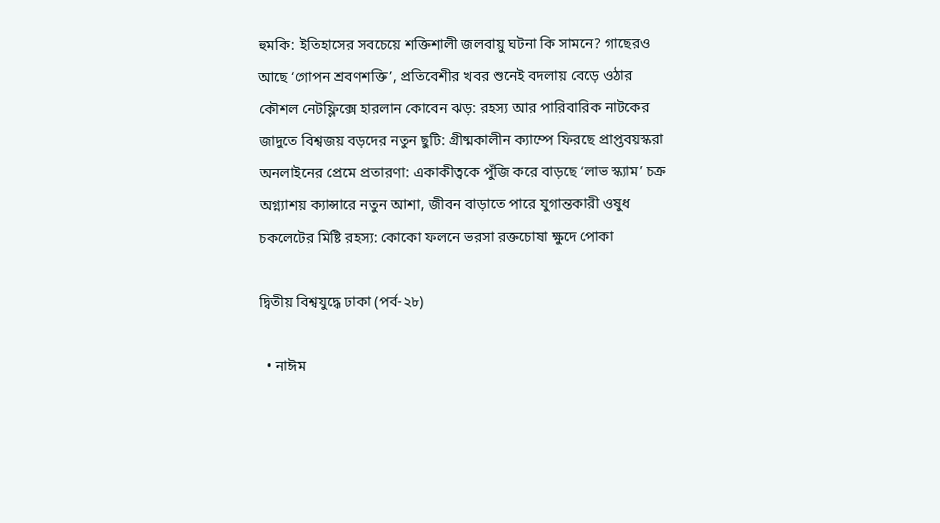হুমকি: ইতিহাসের সবচেয়ে শক্তিশালী জলবায়ু ঘটনা কি সামনে? গাছেরও আছে ‘গোপন শ্রবণশক্তি’, প্রতিবেশীর খবর শুনেই বদলায় বেড়ে ওঠার কৌশল নেটফ্লিক্সে হারলান কোবেন ঝড়: রহস্য আর পারিবারিক নাটকের জাদুতে বিশ্বজয় বড়দের নতুন ছুটি: গ্রীষ্মকালীন ক্যাম্পে ফিরছে প্রাপ্তবয়স্করা অনলাইনের প্রেমে প্রতারণা: একাকীত্বকে পুঁজি করে বাড়ছে ‘লাভ স্ক্যাম’ চক্র অগ্ন্যাশয় ক্যান্সারে নতুন আশা, জীবন বাড়াতে পারে যুগান্তকারী ওষুধ চকলেটের মিষ্টি রহস্য: কোকো ফলনে ভরসা রক্তচোষা ক্ষুদে পোকা

দ্বিতীয় বিশ্বযুদ্ধে ঢাকা (পর্ব-২৮)

  • নাঈম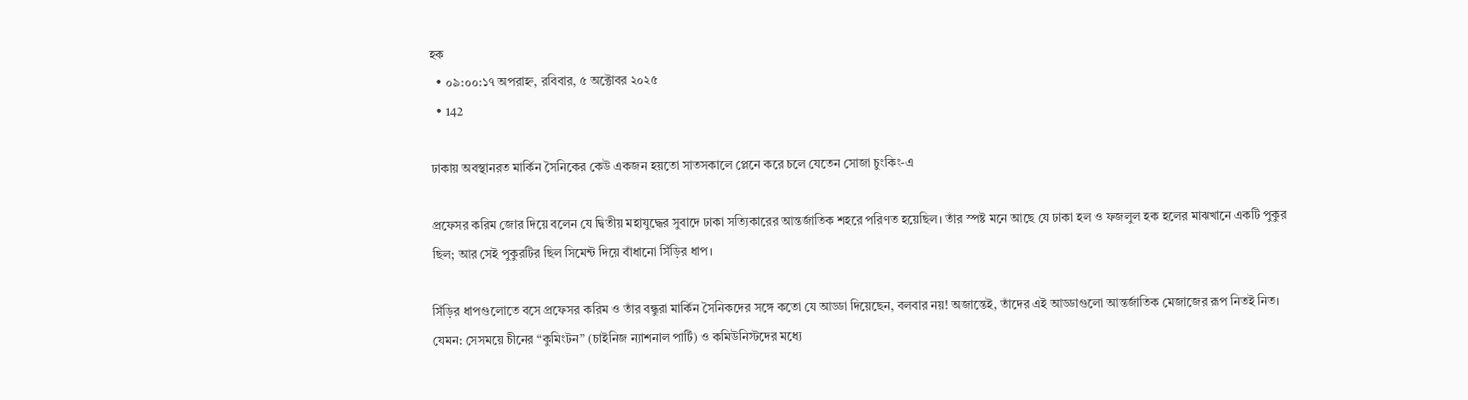হক
  • ০৯:০০:১৭ অপরাহ্ন, রবিবার, ৫ অক্টোবর ২০২৫
  • 142

ঢাকায় অবস্থানরত মার্কিন সৈনিকের কেউ একজন হয়তো সাতসকালে প্লেনে করে চলে যেতেন সোজা চুংকিং-এ

প্রফেসর করিম জোর দিয়ে বলেন যে দ্বিতীয় মহাযুদ্ধের সুবাদে ঢাকা সত্যিকারের আন্তর্জাতিক শহরে পরিণত হয়েছিল। তাঁর স্পষ্ট মনে আছে যে ঢাকা হল ও ফজলুল হক হলের মাঝখানে একটি পুকুর ছিল; আর সেই পুকুরটির ছিল সিমেন্ট দিয়ে বাঁধানো সিঁড়ির ধাপ।

সিঁড়ির ধাপগুলোতে বসে প্রফেসর করিম ও তাঁর বন্ধুরা মার্কিন সৈনিকদের সঙ্গে কতো যে আড্ডা দিয়েছেন, বলবার নয়! অজান্তেই, তাঁদের এই আড্ডাগুলো আন্তর্জাতিক মেজাজের রূপ নিতই নিত। যেমন: সেসময়ে চীনের “কুমিংটন” (চাইনিজ ন্যাশনাল পার্টি) ও কমিউনিস্টদের মধ্যে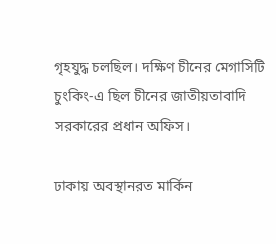গৃহযুদ্ধ চলছিল। দক্ষিণ চীনের মেগাসিটি চুংকিং-এ ছিল চীনের জাতীয়তাবাদি সরকারের প্রধান অফিস।

ঢাকায় অবস্থানরত মার্কিন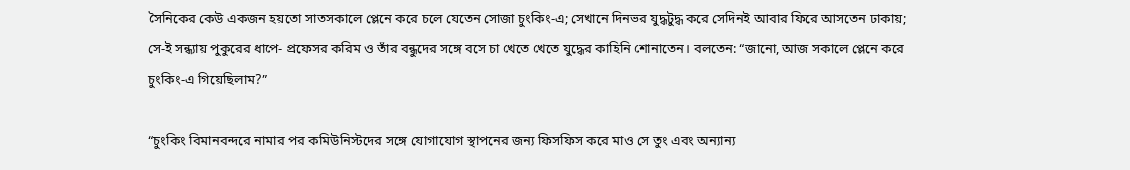সৈনিকের কেউ একজন হয়তো সাতসকালে প্লেনে করে চলে যেতেন সোজা চুংকিং-এ; সেখানে দিনভর যুদ্ধটুদ্ধ করে সেদিনই আবার ফিরে আসতেন ঢাকায়; সে-ই সন্ধ্যায় পুকুরের ধাপে- প্রফেসর করিম ও তাঁর বন্ধুদের সঙ্গে বসে চা খেতে খেতে যুদ্ধের কাহিনি শোনাতেন। বলতেন: “জানো, আজ সকালে প্লেনে করে চুংকিং-এ গিয়েছিলাম?”

“চুংকিং বিমানবন্দরে নামার পর কমিউনিস্টদের সঙ্গে যোগাযোগ স্থাপনের জন্য ফিসফিস করে মাও সে তুং এবং অন্যান্য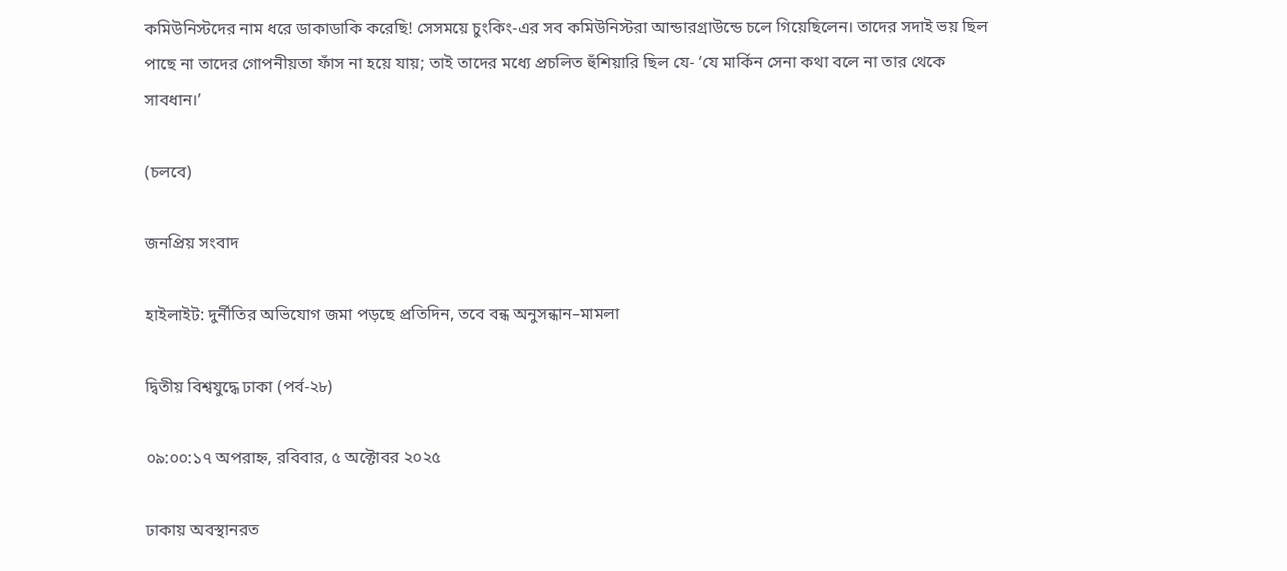কমিউনিস্টদের নাম ধরে ডাকাডাকি করেছি! সেসময়ে চুংকিং-এর সব কমিউনিস্টরা আন্ডারগ্রাউন্ডে চলে গিয়েছিলেন। তাদের সদাই ভয় ছিল পাছে না তাদের গোপনীয়তা ফাঁস না হয়ে যায়; তাই তাদের মধ্যে প্রচলিত হুঁশিয়ারি ছিল যে- ‘যে মার্কিন সেনা কথা বলে না তার থেকে সাবধান।’

(চলবে)

জনপ্রিয় সংবাদ

হাইলাইট: দুর্নীতির অভিযোগ জমা পড়ছে প্রতিদিন, তবে বন্ধ অনুসন্ধান–মামলা

দ্বিতীয় বিশ্বযুদ্ধে ঢাকা (পর্ব-২৮)

০৯:০০:১৭ অপরাহ্ন, রবিবার, ৫ অক্টোবর ২০২৫

ঢাকায় অবস্থানরত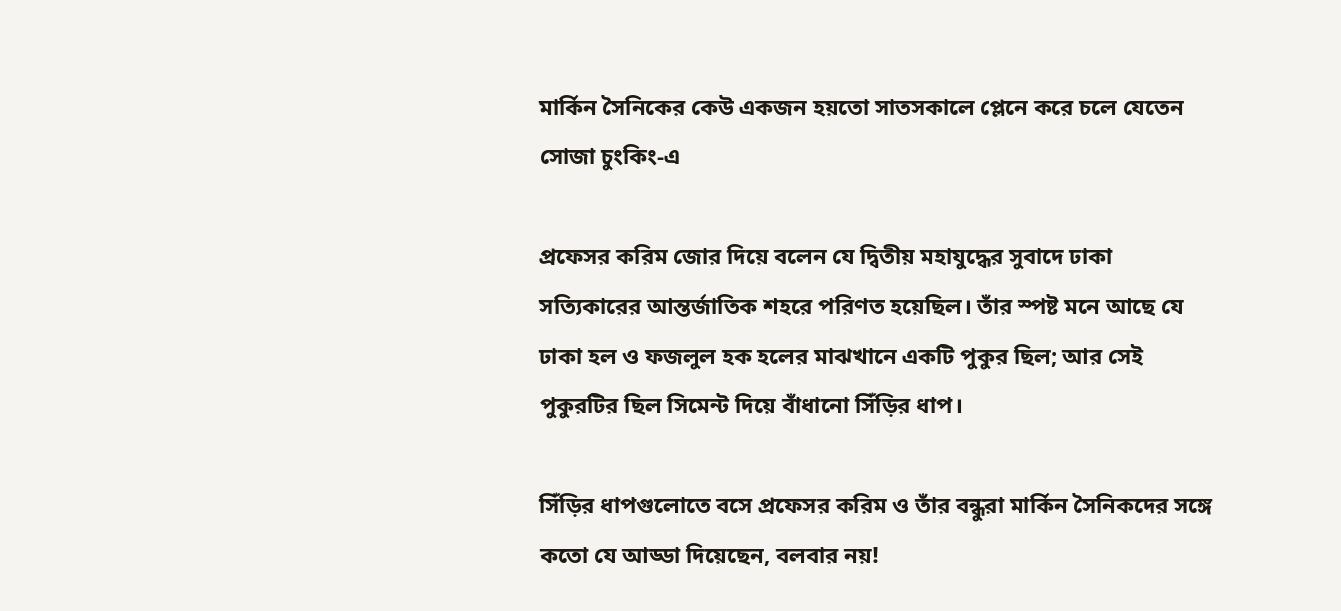মার্কিন সৈনিকের কেউ একজন হয়তো সাতসকালে প্লেনে করে চলে যেতেন সোজা চুংকিং-এ

প্রফেসর করিম জোর দিয়ে বলেন যে দ্বিতীয় মহাযুদ্ধের সুবাদে ঢাকা সত্যিকারের আন্তর্জাতিক শহরে পরিণত হয়েছিল। তাঁর স্পষ্ট মনে আছে যে ঢাকা হল ও ফজলুল হক হলের মাঝখানে একটি পুকুর ছিল; আর সেই পুকুরটির ছিল সিমেন্ট দিয়ে বাঁধানো সিঁড়ির ধাপ।

সিঁড়ির ধাপগুলোতে বসে প্রফেসর করিম ও তাঁর বন্ধুরা মার্কিন সৈনিকদের সঙ্গে কতো যে আড্ডা দিয়েছেন, বলবার নয়!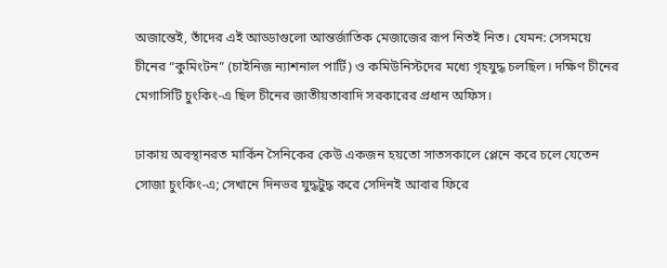অজান্তেই, তাঁদের এই আড্ডাগুলো আন্তর্জাতিক মেজাজের রূপ নিতই নিত। যেমন: সেসময়ে চীনের “কুমিংটন” (চাইনিজ ন্যাশনাল পার্টি) ও কমিউনিস্টদের মধ্যে গৃহযুদ্ধ চলছিল। দক্ষিণ চীনের মেগাসিটি চুংকিং-এ ছিল চীনের জাতীয়তাবাদি সরকারের প্রধান অফিস।

ঢাকায় অবস্থানরত মার্কিন সৈনিকের কেউ একজন হয়তো সাতসকালে প্লেনে করে চলে যেতেন সোজা চুংকিং-এ; সেখানে দিনভর যুদ্ধটুদ্ধ করে সেদিনই আবার ফিরে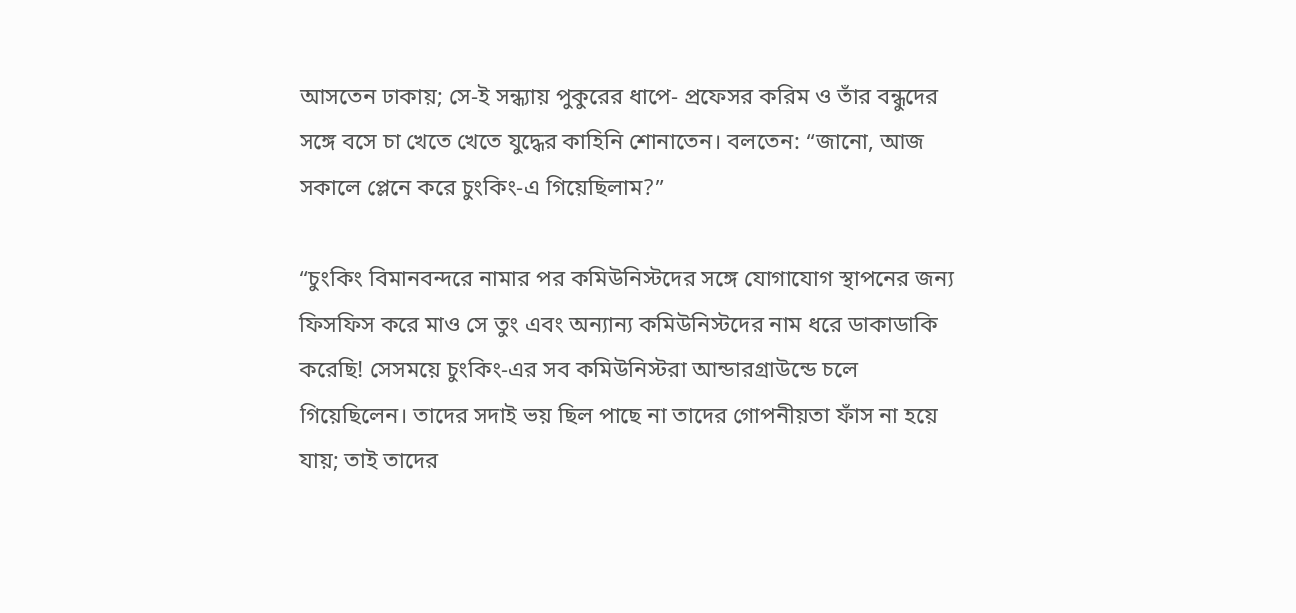আসতেন ঢাকায়; সে-ই সন্ধ্যায় পুকুরের ধাপে- প্রফেসর করিম ও তাঁর বন্ধুদের সঙ্গে বসে চা খেতে খেতে যুদ্ধের কাহিনি শোনাতেন। বলতেন: “জানো, আজ সকালে প্লেনে করে চুংকিং-এ গিয়েছিলাম?”

“চুংকিং বিমানবন্দরে নামার পর কমিউনিস্টদের সঙ্গে যোগাযোগ স্থাপনের জন্য ফিসফিস করে মাও সে তুং এবং অন্যান্য কমিউনিস্টদের নাম ধরে ডাকাডাকি করেছি! সেসময়ে চুংকিং-এর সব কমিউনিস্টরা আন্ডারগ্রাউন্ডে চলে গিয়েছিলেন। তাদের সদাই ভয় ছিল পাছে না তাদের গোপনীয়তা ফাঁস না হয়ে যায়; তাই তাদের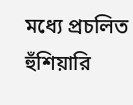মধ্যে প্রচলিত হুঁশিয়ারি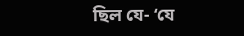ছিল যে- ‘যে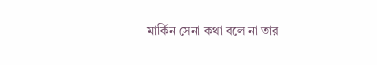মার্কিন সেনা কথা বলে না তার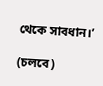থেকে সাবধান।’

(চলবে)